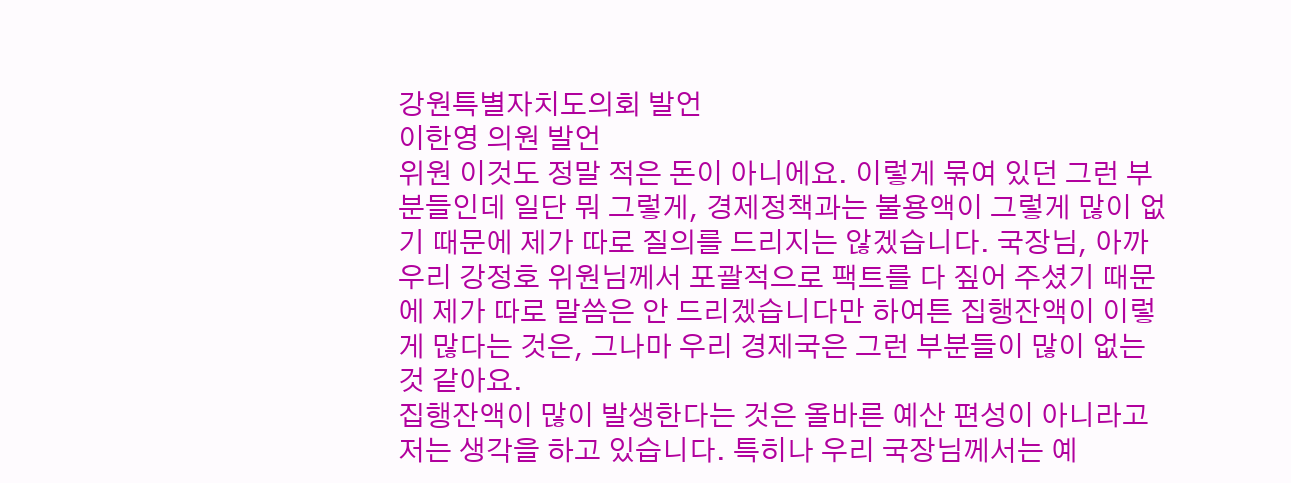강원특별자치도의회 발언
이한영 의원 발언
위원 이것도 정말 적은 돈이 아니에요. 이렇게 묶여 있던 그런 부분들인데 일단 뭐 그렇게, 경제정책과는 불용액이 그렇게 많이 없기 때문에 제가 따로 질의를 드리지는 않겠습니다. 국장님, 아까 우리 강정호 위원님께서 포괄적으로 팩트를 다 짚어 주셨기 때문에 제가 따로 말씀은 안 드리겠습니다만 하여튼 집행잔액이 이렇게 많다는 것은, 그나마 우리 경제국은 그런 부분들이 많이 없는 것 같아요.
집행잔액이 많이 발생한다는 것은 올바른 예산 편성이 아니라고 저는 생각을 하고 있습니다. 특히나 우리 국장님께서는 예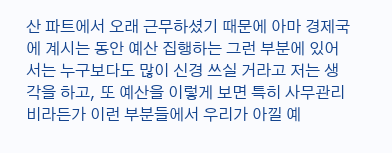산 파트에서 오래 근무하셨기 때문에 아마 경제국에 계시는 동안 예산 집행하는 그런 부분에 있어서는 누구보다도 많이 신경 쓰실 거라고 저는 생각을 하고, 또 예산을 이렇게 보면 특히 사무관리비라든가 이런 부분들에서 우리가 아낄 예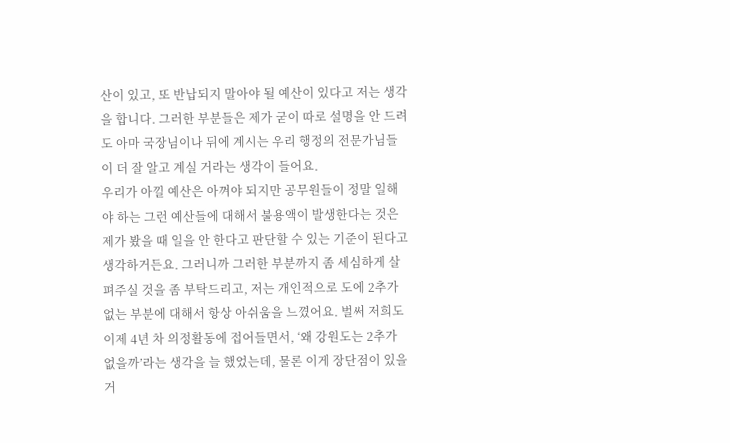산이 있고, 또 반납되지 말아야 될 예산이 있다고 저는 생각을 합니다. 그러한 부분들은 제가 굳이 따로 설명을 안 드려도 아마 국장님이나 뒤에 계시는 우리 행정의 전문가님들이 더 잘 알고 계실 거라는 생각이 들어요.
우리가 아낄 예산은 아껴야 되지만 공무원들이 정말 일해야 하는 그런 예산들에 대해서 불용액이 발생한다는 것은 제가 봤을 때 일을 안 한다고 판단할 수 있는 기준이 된다고 생각하거든요. 그러니까 그러한 부분까지 좀 세심하게 살펴주실 것을 좀 부탁드리고, 저는 개인적으로 도에 2추가 없는 부분에 대해서 항상 아쉬움을 느꼈어요. 벌써 저희도 이제 4년 차 의정활동에 접어들면서, ‘왜 강원도는 2추가 없을까’라는 생각을 늘 했었는데, 물론 이게 장단점이 있을 거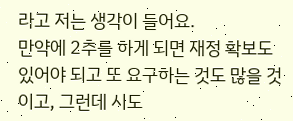라고 저는 생각이 들어요.
만약에 2추를 하게 되면 재정 확보도 있어야 되고 또 요구하는 것도 많을 것이고, 그런데 시도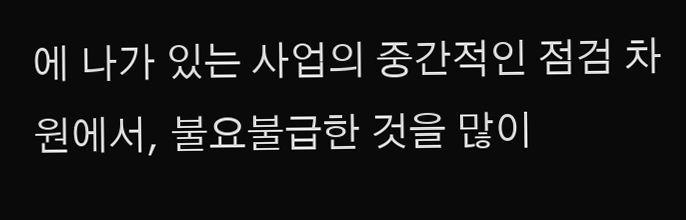에 나가 있는 사업의 중간적인 점검 차원에서, 불요불급한 것을 많이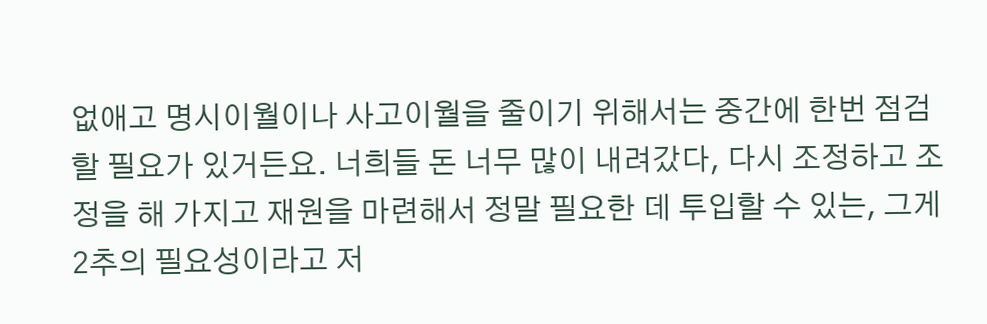없애고 명시이월이나 사고이월을 줄이기 위해서는 중간에 한번 점검할 필요가 있거든요. 너희들 돈 너무 많이 내려갔다, 다시 조정하고 조정을 해 가지고 재원을 마련해서 정말 필요한 데 투입할 수 있는, 그게 2추의 필요성이라고 저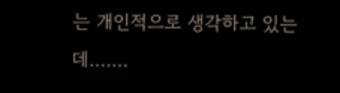는 개인적으로 생각하고 있는데…….